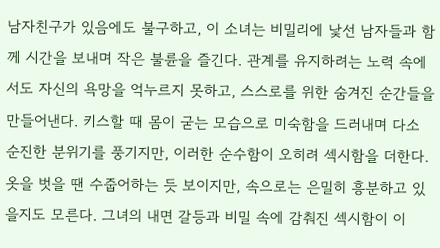남자친구가 있음에도 불구하고, 이 소녀는 비밀리에 낯선 남자들과 함께 시간을 보내며 작은 불륜을 즐긴다. 관계를 유지하려는 노력 속에서도 자신의 욕망을 억누르지 못하고, 스스로를 위한 숨겨진 순간들을 만들어낸다. 키스할 때 몸이 굳는 모습으로 미숙함을 드러내며 다소 순진한 분위기를 풍기지만, 이러한 순수함이 오히려 섹시함을 더한다. 옷을 벗을 땐 수줍어하는 듯 보이지만, 속으로는 은밀히 흥분하고 있을지도 모른다. 그녀의 내면 갈등과 비밀 속에 감춰진 섹시함이 이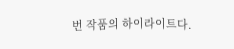번 작품의 하이라이트다.